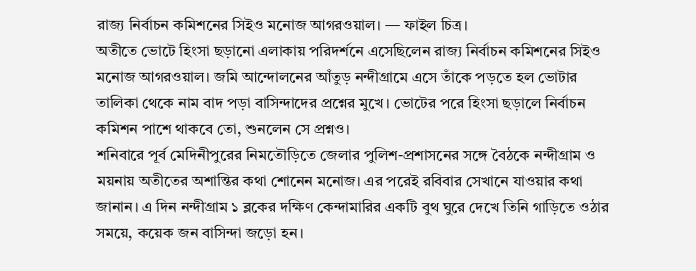রাজ্য নির্বাচন কমিশনের সিইও মনোজ আগরওয়াল। — ফাইল চিত্র।
অতীতে ভোটে হিংসা ছড়ানো এলাকায় পরিদর্শনে এসেছিলেন রাজ্য নির্বাচন কমিশনের সিইও মনোজ আগরওয়াল। জমি আন্দোলনের আঁতুড় নন্দীগ্রামে এসে তাঁকে পড়তে হল ভোটার তালিকা থেকে নাম বাদ পড়া বাসিন্দাদের প্রশ্নের মুখে। ভোটের পরে হিংসা ছড়ালে নির্বাচন কমিশন পাশে থাকবে তো, শুনলেন সে প্রশ্নও।
শনিবারে পূর্ব মেদিনীপুরের নিমতৌড়িতে জেলার পুলিশ-প্রশাসনের সঙ্গে বৈঠকে নন্দীগ্রাম ও ময়নায় অতীতের অশান্তির কথা শোনেন মনোজ। এর পরেই রবিবার সেখানে যাওয়ার কথা জানান। এ দিন নন্দীগ্রাম ১ ব্লকের দক্ষিণ কেন্দামারির একটি বুথ ঘুরে দেখে তিনি গাড়িতে ওঠার সময়ে, কয়েক জন বাসিন্দা জড়ো হন।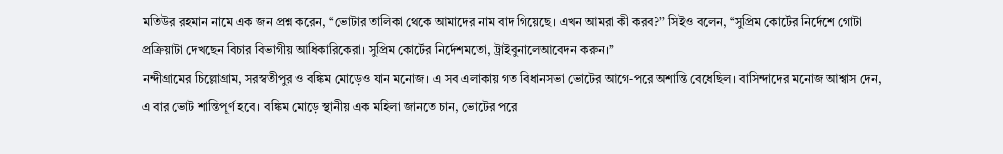মতিউর রহমান নামে এক জন প্রশ্ন করেন, ‘‘ভোটার তালিকা থেকে আমাদের নাম বাদ গিয়েছে। এখন আমরা কী করব?’’ সিইও বলেন, ‘‘সুপ্রিম কোর্টের নির্দেশে গোটা প্রক্রিয়াটা দেখছেন বিচার বিভাগীয় আধিকারিকেরা। সুপ্রিম কোর্টের নির্দেশমতো, ট্রাইবুনালেআবেদন করুন।’’
নন্দীগ্রামের চিল্লোগ্রাম, সরস্বতীপুর ও বঙ্কিম মোড়েও যান মনোজ। এ সব এলাকায় গত বিধানসভা ভোটের আগে-পরে অশান্তি বেধেছিল। বাসিন্দাদের মনোজ আশ্বাস দেন, এ বার ভোট শান্তিপূর্ণ হবে। বঙ্কিম মোড়ে স্থানীয় এক মহিলা জানতে চান, ভোটের পরে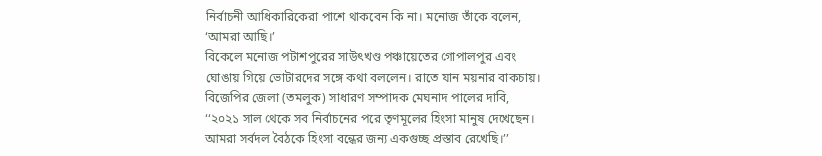নির্বাচনী আধিকারিকেরা পাশে থাকবেন কি না। মনোজ তাঁকে বলেন, ‘আমরা আছি।’
বিকেলে মনোজ পটাশপুরের সাউৎখণ্ড পঞ্চায়েতের গোপালপুর এবং ঘোঙায় গিয়ে ভোটারদের সঙ্গে কথা বললেন। রাতে যান ময়নার বাকচায়। বিজেপির জেলা (তমলুক) সাধারণ সম্পাদক মেঘনাদ পালের দাবি, ‘‘২০২১ সাল থেকে সব নির্বাচনের পরে তৃণমূলের হিংসা মানুষ দেখেছেন। আমরা সর্বদল বৈঠকে হিংসা বন্ধের জন্য একগুচ্ছ প্রস্তাব রেখেছি।’’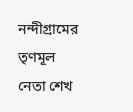নন্দীগ্রামের তৃণমূল নেতা শেখ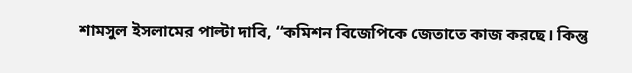শামসুল ইসলামের পাল্টা দাবি, ‘‘কমিশন বিজেপিকে জেতাতে কাজ করছে। কিন্তু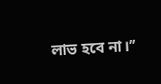লাভ হবে না।’’